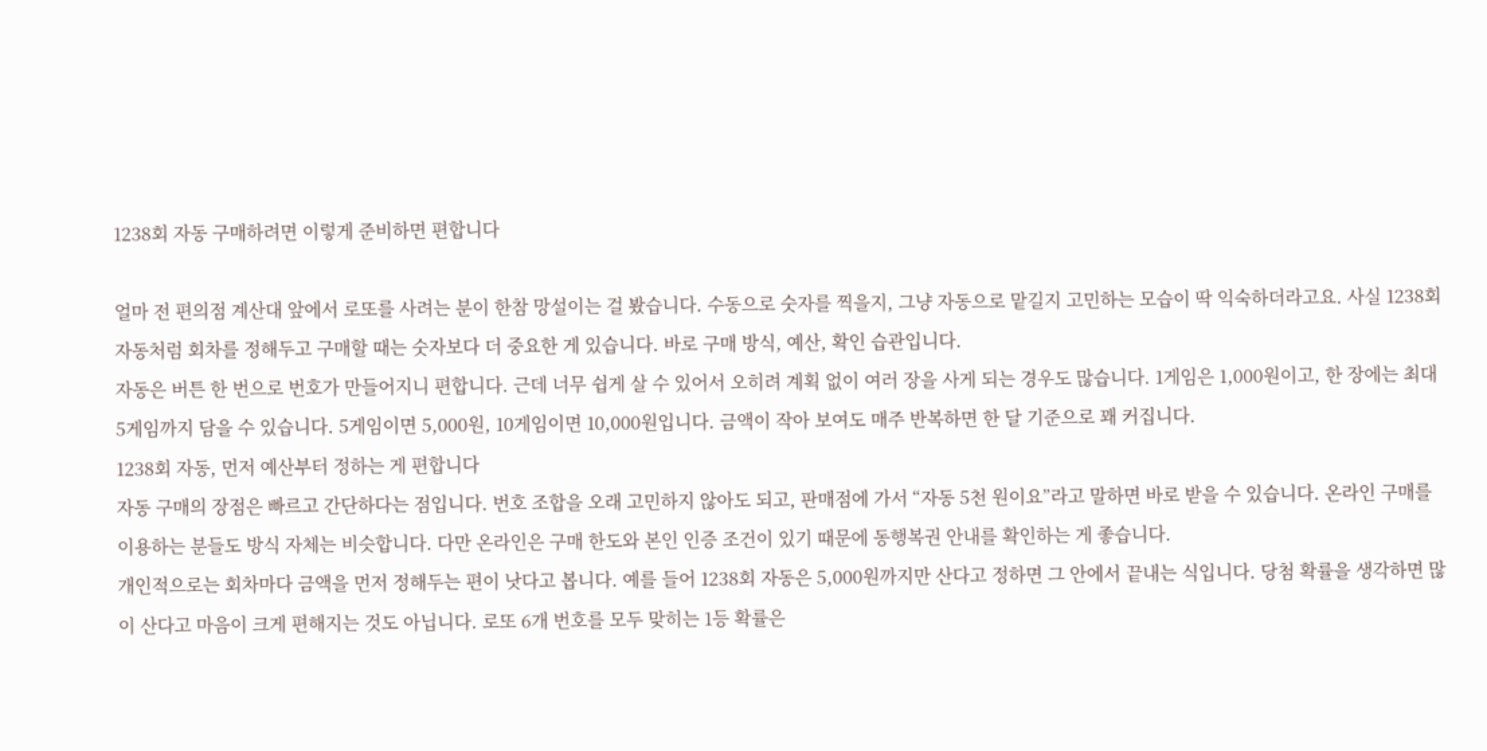1238회 자동 구매하려면 이렇게 준비하면 편합니다

얼마 전 편의점 계산대 앞에서 로또를 사려는 분이 한참 망설이는 걸 봤습니다. 수동으로 숫자를 찍을지, 그냥 자동으로 맡길지 고민하는 모습이 딱 익숙하더라고요. 사실 1238회 자동처럼 회차를 정해두고 구매할 때는 숫자보다 더 중요한 게 있습니다. 바로 구매 방식, 예산, 확인 습관입니다.
자동은 버튼 한 번으로 번호가 만들어지니 편합니다. 근데 너무 쉽게 살 수 있어서 오히려 계획 없이 여러 장을 사게 되는 경우도 많습니다. 1게임은 1,000원이고, 한 장에는 최대 5게임까지 담을 수 있습니다. 5게임이면 5,000원, 10게임이면 10,000원입니다. 금액이 작아 보여도 매주 반복하면 한 달 기준으로 꽤 커집니다.
1238회 자동, 먼저 예산부터 정하는 게 편합니다
자동 구매의 장점은 빠르고 간단하다는 점입니다. 번호 조합을 오래 고민하지 않아도 되고, 판매점에 가서 “자동 5천 원이요”라고 말하면 바로 받을 수 있습니다. 온라인 구매를 이용하는 분들도 방식 자체는 비슷합니다. 다만 온라인은 구매 한도와 본인 인증 조건이 있기 때문에 동행복권 안내를 확인하는 게 좋습니다.
개인적으로는 회차마다 금액을 먼저 정해두는 편이 낫다고 봅니다. 예를 들어 1238회 자동은 5,000원까지만 산다고 정하면 그 안에서 끝내는 식입니다. 당첨 확률을 생각하면 많이 산다고 마음이 크게 편해지는 것도 아닙니다. 로또 6개 번호를 모두 맞히는 1등 확률은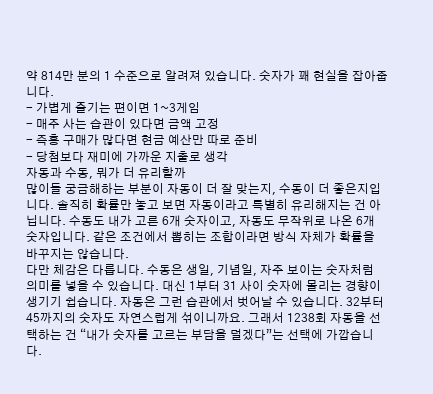약 814만 분의 1 수준으로 알려져 있습니다. 숫자가 꽤 현실을 잡아줍니다.
- 가볍게 즐기는 편이면 1~3게임
- 매주 사는 습관이 있다면 금액 고정
- 즉흥 구매가 많다면 현금 예산만 따로 준비
- 당첨보다 재미에 가까운 지출로 생각
자동과 수동, 뭐가 더 유리할까
많이들 궁금해하는 부분이 자동이 더 잘 맞는지, 수동이 더 좋은지입니다. 솔직히 확률만 놓고 보면 자동이라고 특별히 유리해지는 건 아닙니다. 수동도 내가 고른 6개 숫자이고, 자동도 무작위로 나온 6개 숫자입니다. 같은 조건에서 뽑히는 조합이라면 방식 자체가 확률을 바꾸지는 않습니다.
다만 체감은 다릅니다. 수동은 생일, 기념일, 자주 보이는 숫자처럼 의미를 넣을 수 있습니다. 대신 1부터 31 사이 숫자에 몰리는 경향이 생기기 쉽습니다. 자동은 그런 습관에서 벗어날 수 있습니다. 32부터 45까지의 숫자도 자연스럽게 섞이니까요. 그래서 1238회 자동을 선택하는 건 “내가 숫자를 고르는 부담을 덜겠다”는 선택에 가깝습니다.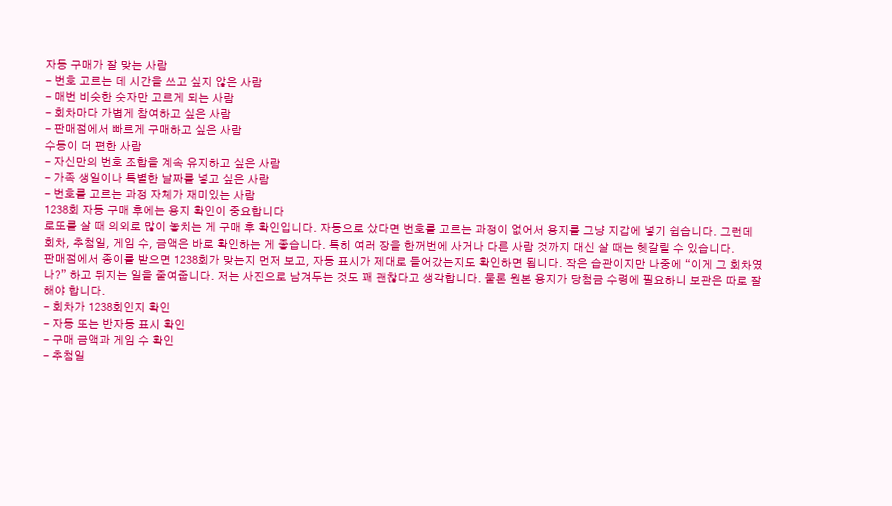자동 구매가 잘 맞는 사람
- 번호 고르는 데 시간을 쓰고 싶지 않은 사람
- 매번 비슷한 숫자만 고르게 되는 사람
- 회차마다 가볍게 참여하고 싶은 사람
- 판매점에서 빠르게 구매하고 싶은 사람
수동이 더 편한 사람
- 자신만의 번호 조합을 계속 유지하고 싶은 사람
- 가족 생일이나 특별한 날짜를 넣고 싶은 사람
- 번호를 고르는 과정 자체가 재미있는 사람
1238회 자동 구매 후에는 용지 확인이 중요합니다
로또를 살 때 의외로 많이 놓치는 게 구매 후 확인입니다. 자동으로 샀다면 번호를 고르는 과정이 없어서 용지를 그냥 지갑에 넣기 쉽습니다. 그런데 회차, 추첨일, 게임 수, 금액은 바로 확인하는 게 좋습니다. 특히 여러 장을 한꺼번에 사거나 다른 사람 것까지 대신 살 때는 헷갈릴 수 있습니다.
판매점에서 종이를 받으면 1238회가 맞는지 먼저 보고, 자동 표시가 제대로 들어갔는지도 확인하면 됩니다. 작은 습관이지만 나중에 “이게 그 회차였나?” 하고 뒤지는 일을 줄여줍니다. 저는 사진으로 남겨두는 것도 꽤 괜찮다고 생각합니다. 물론 원본 용지가 당첨금 수령에 필요하니 보관은 따로 잘해야 합니다.
- 회차가 1238회인지 확인
- 자동 또는 반자동 표시 확인
- 구매 금액과 게임 수 확인
- 추첨일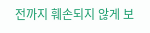전까지 훼손되지 않게 보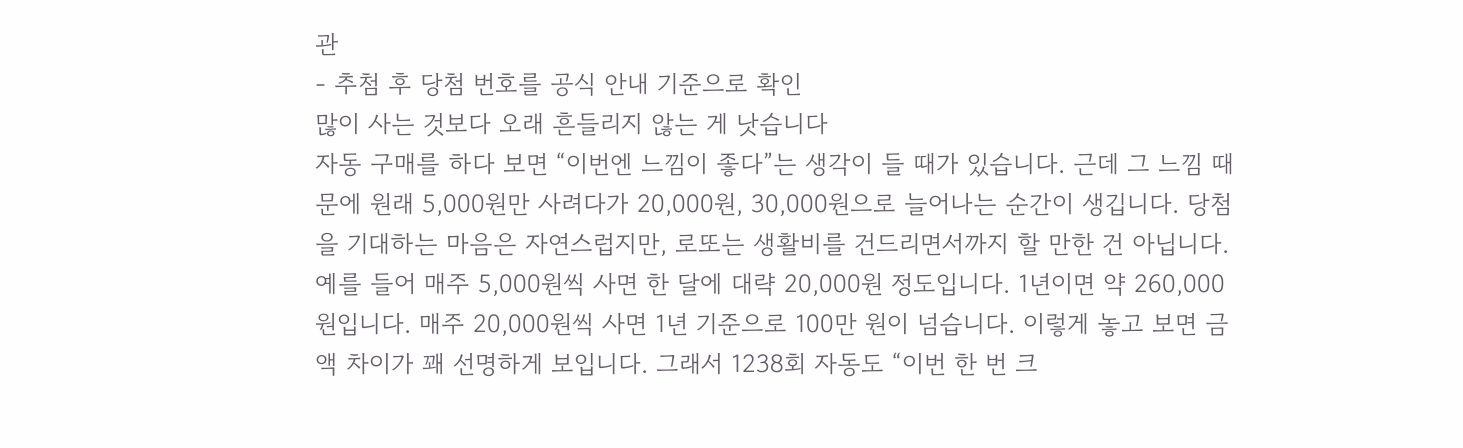관
- 추첨 후 당첨 번호를 공식 안내 기준으로 확인
많이 사는 것보다 오래 흔들리지 않는 게 낫습니다
자동 구매를 하다 보면 “이번엔 느낌이 좋다”는 생각이 들 때가 있습니다. 근데 그 느낌 때문에 원래 5,000원만 사려다가 20,000원, 30,000원으로 늘어나는 순간이 생깁니다. 당첨을 기대하는 마음은 자연스럽지만, 로또는 생활비를 건드리면서까지 할 만한 건 아닙니다.
예를 들어 매주 5,000원씩 사면 한 달에 대략 20,000원 정도입니다. 1년이면 약 260,000원입니다. 매주 20,000원씩 사면 1년 기준으로 100만 원이 넘습니다. 이렇게 놓고 보면 금액 차이가 꽤 선명하게 보입니다. 그래서 1238회 자동도 “이번 한 번 크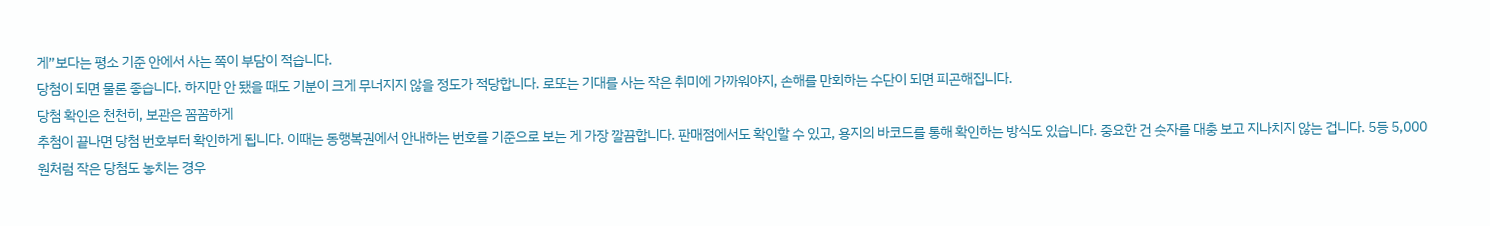게”보다는 평소 기준 안에서 사는 쪽이 부담이 적습니다.
당첨이 되면 물론 좋습니다. 하지만 안 됐을 때도 기분이 크게 무너지지 않을 정도가 적당합니다. 로또는 기대를 사는 작은 취미에 가까워야지, 손해를 만회하는 수단이 되면 피곤해집니다.
당첨 확인은 천천히, 보관은 꼼꼼하게
추첨이 끝나면 당첨 번호부터 확인하게 됩니다. 이때는 동행복권에서 안내하는 번호를 기준으로 보는 게 가장 깔끔합니다. 판매점에서도 확인할 수 있고, 용지의 바코드를 통해 확인하는 방식도 있습니다. 중요한 건 숫자를 대충 보고 지나치지 않는 겁니다. 5등 5,000원처럼 작은 당첨도 놓치는 경우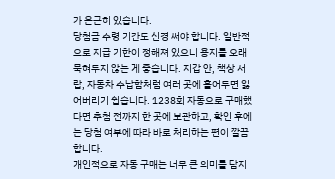가 은근히 있습니다.
당첨금 수령 기간도 신경 써야 합니다. 일반적으로 지급 기한이 정해져 있으니 용지를 오래 묵혀두지 않는 게 좋습니다. 지갑 안, 책상 서랍, 자동차 수납함처럼 여러 곳에 흩어두면 잃어버리기 쉽습니다. 1238회 자동으로 구매했다면 추첨 전까지 한 곳에 보관하고, 확인 후에는 당첨 여부에 따라 바로 처리하는 편이 깔끔합니다.
개인적으로 자동 구매는 너무 큰 의미를 담지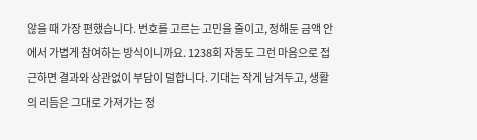않을 때 가장 편했습니다. 번호를 고르는 고민을 줄이고, 정해둔 금액 안에서 가볍게 참여하는 방식이니까요. 1238회 자동도 그런 마음으로 접근하면 결과와 상관없이 부담이 덜합니다. 기대는 작게 남겨두고, 생활의 리듬은 그대로 가져가는 정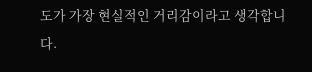도가 가장 현실적인 거리감이라고 생각합니다.